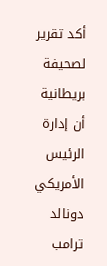أكد تقرير لصحيفة بريطانية أن إدارة الرئيس الأمريكي دونالد ترامب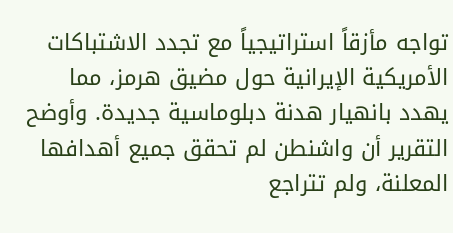تواجه مأزقاً استراتيجياً مع تجدد الاشتباكات الأمريكية الإيرانية حول مضيق هرمز، مما يهدد بانهيار هدنة دبلوماسية جديدة. وأوضح التقرير أن واشنطن لم تحقق جميع أهدافها المعلنة، ولم تتراجع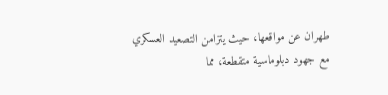طهران عن مواقعها، حيث يتزامن التصعيد العسكري مع جهود دبلوماسية متقطعة، مما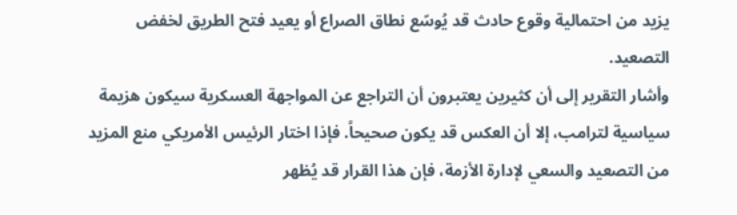يزيد من احتمالية وقوع حادث قد يُوسّع نطاق الصراع أو يعيد فتح الطريق لخفض التصعيد.
وأشار التقرير إلى أن كثيرين يعتبرون أن التراجع عن المواجهة العسكرية سيكون هزيمة سياسية لترامب، إلا أن العكس قد يكون صحيحاً. فإذا اختار الرئيس الأمريكي منع المزيد من التصعيد والسعي لإدارة الأزمة، فإن هذا القرار قد يُظهر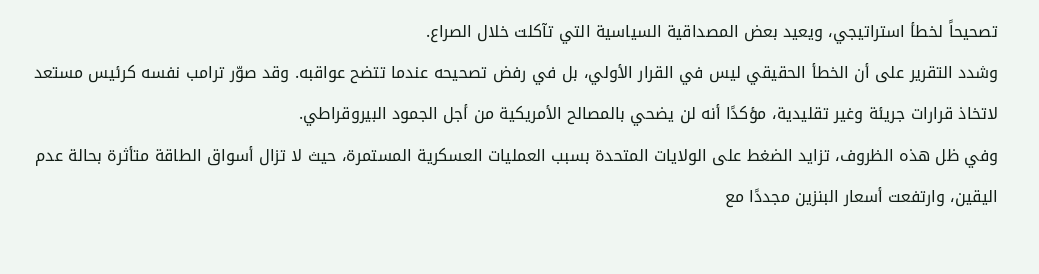تصحيحاً لخطأ استراتيجي، ويعيد بعض المصداقية السياسية التي تآكلت خلال الصراع.
وشدد التقرير على أن الخطأ الحقيقي ليس في القرار الأولي، بل في رفض تصحيحه عندما تتضح عواقبه. وقد صوّر ترامب نفسه كرئيس مستعد لاتخاذ قرارات جريئة وغير تقليدية، مؤكدًا أنه لن يضحي بالمصالح الأمريكية من أجل الجمود البيروقراطي.
وفي ظل هذه الظروف، تزايد الضغط على الولايات المتحدة بسبب العمليات العسكرية المستمرة، حيث لا تزال أسواق الطاقة متأثرة بحالة عدم اليقين، وارتفعت أسعار البنزين مجددًا مع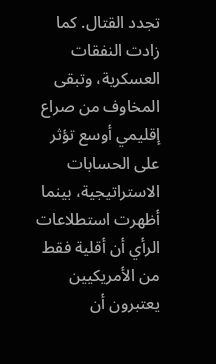تجدد القتال. كما زادت النفقات العسكرية، وتبقى المخاوف من صراع إقليمي أوسع تؤثر على الحسابات الاستراتيجية، بينما أظهرت استطلاعات الرأي أن أقلية فقط من الأمريكيين يعتبرون أن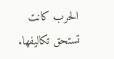الحرب كانت تستحق تكاليفها.